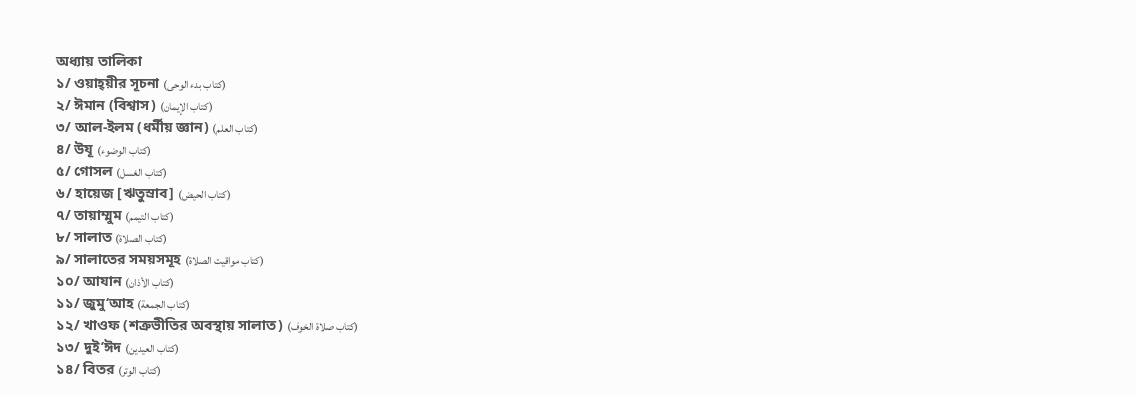অধ্যায় তালিকা
১/ ওয়াহ্‌য়ীর সূচনা (كتاب بدء الوحى)
২/ ঈমান (বিশ্বাস) (كتاب الإيمان)
৩/ আল-ইলম (ধর্মীয় জ্ঞান) (كتاب العلم)
৪/ উযূ (كتاب الوضوء)
৫/ গোসল (كتاب الغسل)
৬/ হায়েজ [ঋতুস্রাব] (كتاب الحيض)
৭/ তায়াম্মুম (كتاب التيمم)
৮/ সালাত (كتاب الصلاة)
৯/ সালাতের সময়সমূহ (كتاب مواقيت الصلاة)
১০/ আযান (كتاب الأذان)
১১/ জুমু‘আহ (كتاب الجمعة)
১২/ খাওফ (শত্রুভীতির অবস্থায় সালাত) (كتاب صلاة الخوف)
১৩/ দুই’ঈদ (كتاب العيدين)
১৪/ বিতর (كتاب الوتر)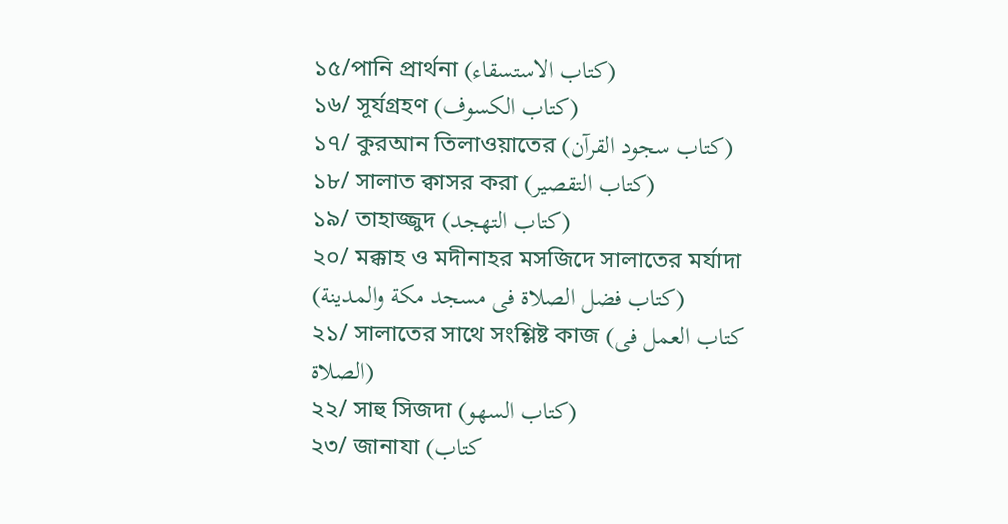১৫/পানি প্রার্থনা (كتاب الاستسقاء)
১৬/ সূর্যগ্রহণ (كتاب الكسوف)
১৭/ কুরআন তিলাওয়াতের (كتاب سجود القرآن)
১৮/ সালাত ক্বাসর করা (كتاب التقصير)
১৯/ তাহাজ্জুদ (كتاب التهجد)
২০/ মক্কাহ ও মদীনাহর মসজিদে সালাতের মর্যাদা (كتاب فضل الصلاة فى مسجد مكة والمدينة)
২১/ সালাতের সাথে সংশ্লিষ্ট কাজ (كتاب العمل فى الصلاة)
২২/ সাহু সিজদা (كتاب السهو)
২৩/ জানাযা (كتاب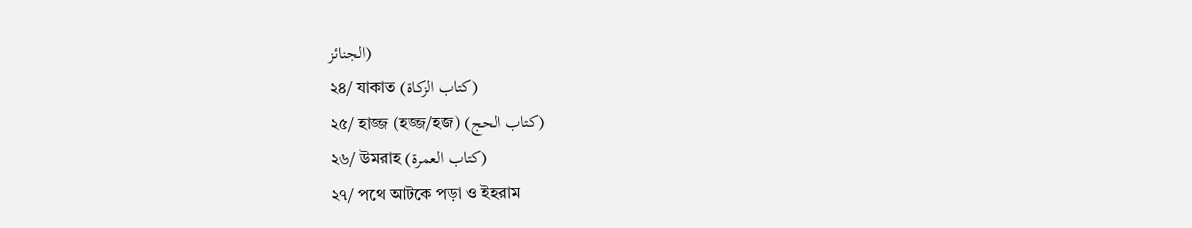الجنائز)
২৪/ যাকাত (كتاب الزكاة)
২৫/ হাজ্জ (হজ্জ/হজ) (كتاب الحج)
২৬/ উমরাহ (كتاب العمرة)
২৭/ পথে আটকে পড়া ও ইহরাম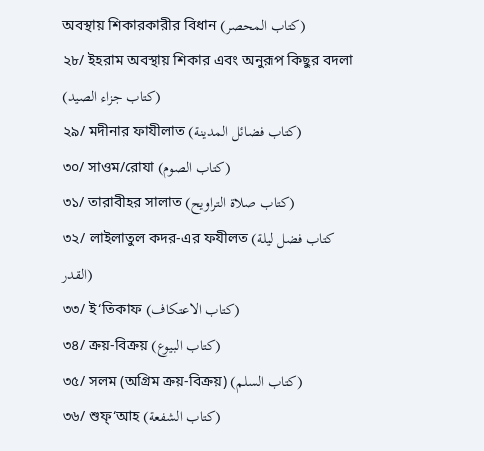অবস্থায় শিকারকারীর বিধান (كتاب المحصر)
২৮/ ইহরাম অবস্থায় শিকার এবং অনুরূপ কিছুর বদলা (كتاب جزاء الصيد)
২৯/ মদীনার ফাযীলাত (كتاب فضائل المدينة)
৩০/ সাওম/রোযা (كتاب الصوم)
৩১/ তারাবীহর সালাত (كتاب صلاة التراويح)
৩২/ লাইলাতুল কদর-এর ফযীলত (كتاب فضل ليلة القدر)
৩৩/ ই‘তিকাফ (كتاب الاعتكاف)
৩৪/ ক্রয়-বিক্রয় (كتاب البيوع)
৩৫/ সলম (অগ্রিম ক্রয়-বিক্রয়) (كتاب السلم)
৩৬/ শুফ্‘আহ (كتاب الشفعة)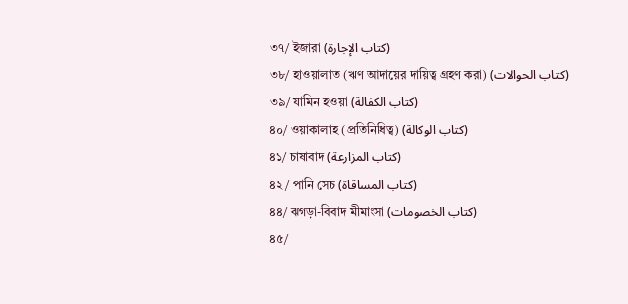৩৭/ ইজারা (كتاب الإجارة)
৩৮/ হাওয়ালাত (ঋণ আদায়ের দায়িত্ব গ্রহণ করা) (كتاب الحوالات)
৩৯/ যামিন হওয়া (كتاب الكفالة)
৪০/ ওয়াকালাহ (প্রতিনিধিত্ব) (كتاب الوكالة)
৪১/ চাষাবাদ (كتاب المزارعة)
৪২/ পানি সেচ (كتاب المساقاة)
৪৪/ ঝগড়া-বিবাদ মীমাংসা (كتاب الخصومات)
৪৫/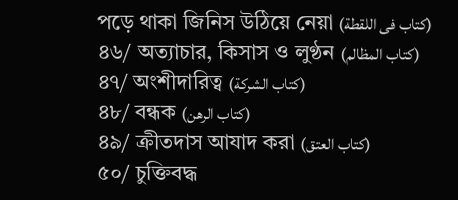পড়ে থাকা জিনিস উঠিয়ে নেয়া (كتاب فى اللقطة)
৪৬/ অত্যাচার, কিসাস ও লুণ্ঠন (كتاب المظالم)
৪৭/ অংশীদারিত্ব (كتاب الشركة)
৪৮/ বন্ধক (كتاب الرهن)
৪৯/ ক্রীতদাস আযাদ করা (كتاب العتق)
৫০/ চুক্তিবদ্ধ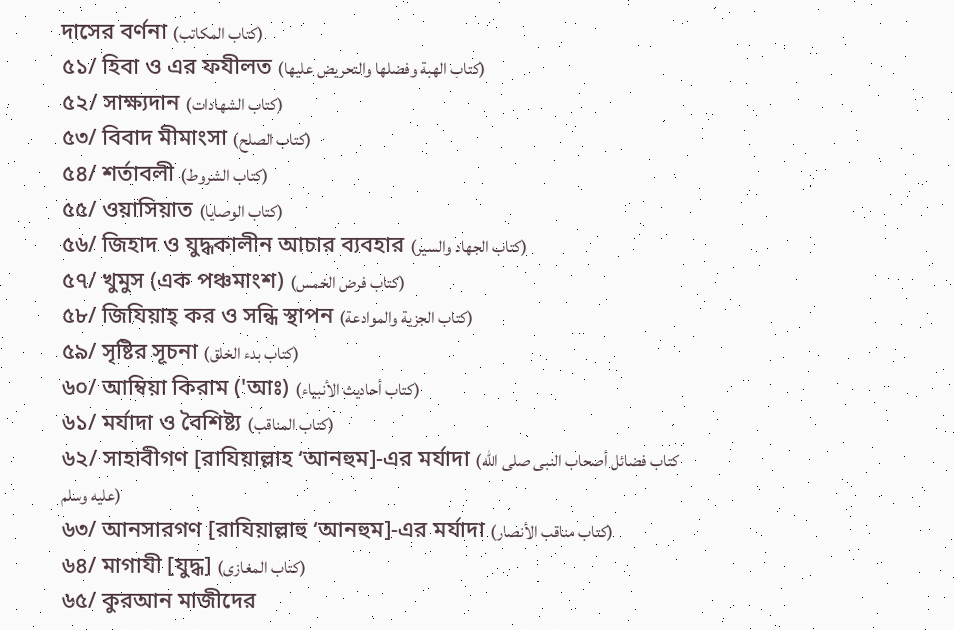দাসের বর্ণনা (كتاب المكاتب)
৫১/ হিবা ও এর ফযীলত (كتاب الهبة وفضلها والتحريض عليها)
৫২/ সাক্ষ্যদান (كتاب الشهادات)
৫৩/ বিবাদ মীমাংসা (كتاب الصلح)
৫৪/ শর্তাবলী (كتاب الشروط)
৫৫/ ওয়াসিয়াত (كتاب الوصايا)
৫৬/ জিহাদ ও যুদ্ধকালীন আচার ব্যবহার (كتاب الجهاد والسير)
৫৭/ খুমুস (এক পঞ্চমাংশ) (كتاب فرض الخمس)
৫৮/ জিযিয়াহ্‌ কর ও সন্ধি স্থাপন (كتاب الجزية والموادعة)
৫৯/ সৃষ্টির সূচনা (كتاب بدء الخلق)
৬০/ আম্বিয়া কিরাম ('আঃ) (كتاب أحاديث الأنبياء)
৬১/ মর্যাদা ও বৈশিষ্ট্য (كتاب المناقب)
৬২/ সাহাবীগণ [রাযিয়াল্লাহ ‘আনহুম]-এর মর্যাদা (كتاب فضائل أصحاب النبى صلى الله عليه وسلم)
৬৩/ আনসারগণ [রাযিয়াল্লাহু ‘আনহুম]-এর মর্যাদা (كتاب مناقب الأنصار)
৬৪/ মাগাযী [যুদ্ধ] (كتاب المغازى)
৬৫/ কুরআন মাজীদের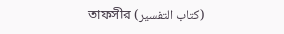তাফসীর (كتاب التفسير)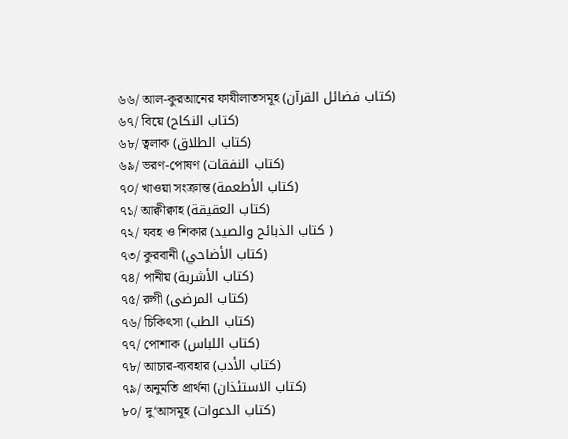৬৬/ আল-কুরআনের ফাযীলাতসমূহ (كتاب فضائل القرآن)
৬৭/ বিয়ে (كتاب النكاح)
৬৮/ ত্বলাক (كتاب الطلاق)
৬৯/ ভরণ-পোষণ (كتاب النفقات)
৭০/ খাওয়া সংক্রান্ত (كتاب الأطعمة)
৭১/ আক্বীক্বাহ (كتاب العقيقة)
৭২/ যবহ ও শিকার (كتاب الذبائح والصيد )
৭৩/ কুরবানী (كتاب الأضاحي)
৭৪/ পানীয় (كتاب الأشربة)
৭৫/ রুগী (كتاب المرضى)
৭৬/ চিকিৎসা (كتاب الطب)
৭৭/ পোশাক (كتاب اللباس)
৭৮/ আচার-ব্যবহার (كتاب الأدب)
৭৯/ অনুমতি প্রার্থনা (كتاب الاستئذان)
৮০/ দু‘আসমূহ (كتاب الدعوات)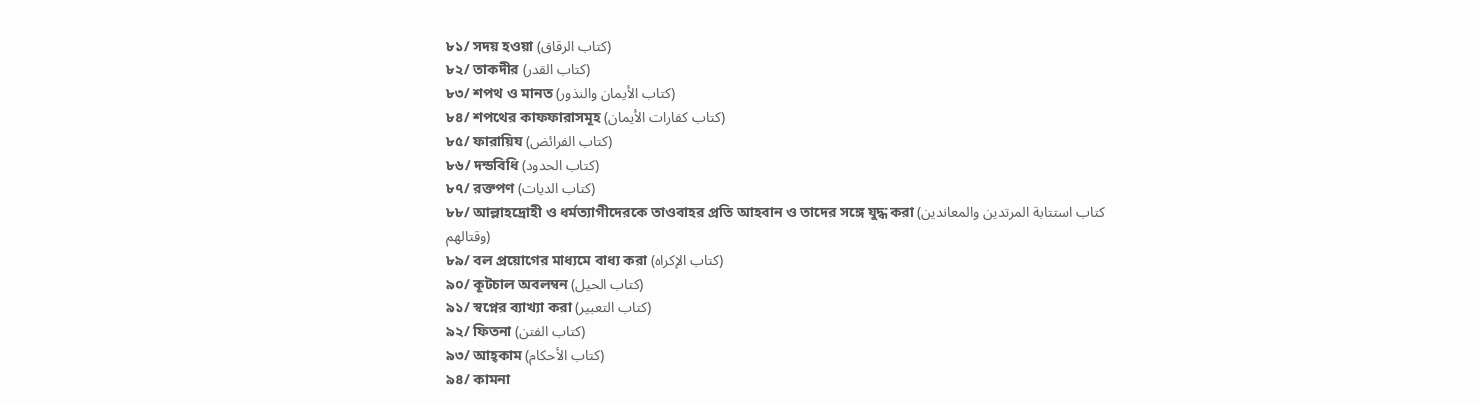৮১/ সদয় হওয়া (كتاب الرقاق)
৮২/ তাকদীর (كتاب القدر)
৮৩/ শপথ ও মানত (كتاب الأيمان والنذور)
৮৪/ শপথের কাফফারাসমূহ (كتاب كفارات الأيمان)
৮৫/ ফারায়িয (كتاب الفرائض)
৮৬/ দন্ডবিধি (كتاب الحدود)
৮৭/ রক্তপণ (كتاب الديات)
৮৮/ আল্লাহদ্রোহী ও ধর্মত্যাগীদেরকে তাওবাহর প্রতি আহবান ও তাদের সঙ্গে যুদ্ধ করা (كتاب استتابة المرتدين والمعاندين وقتالهم)
৮৯/ বল প্রয়োগের মাধ্যমে বাধ্য করা (كتاب الإكراه)
৯০/ কূটচাল অবলম্বন (كتاب الحيل)
৯১/ স্বপ্নের ব্যাখ্যা করা (كتاب التعبير)
৯২/ ফিতনা (كتاب الفتن)
৯৩/ আহ্‌কাম (كتاب الأحكام)
৯৪/ কামনা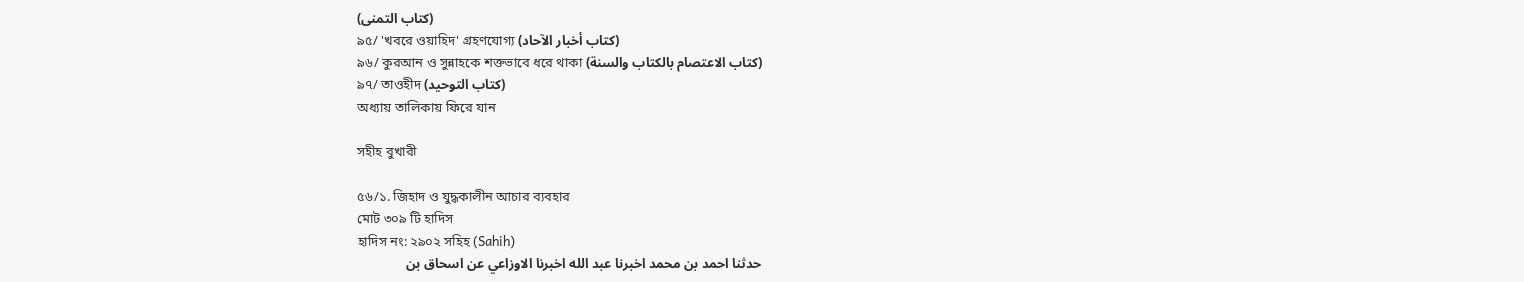(كتاب التمنى)
৯৫/ 'খবরে ওয়াহিদ' গ্রহণযোগ্য (كتاب أخبار الآحاد)
৯৬/ কুরআন ও সুন্নাহকে শক্তভাবে ধরে থাকা (كتاب الاعتصام بالكتاب والسنة)
৯৭/ তাওহীদ (كتاب التوحيد)
অধ্যায় তালিকায় ফিরে যান

সহীহ বুখারী

৫৬/১. জিহাদ ও যুদ্ধকালীন আচার ব্যবহার
মোট ৩০৯ টি হাদিস
হাদিস নং: ২৯০২ সহিহ (Sahih)
حدثنا احمد بن محمد اخبرنا عبد الله اخبرنا الاوزاعي عن اسحاق بن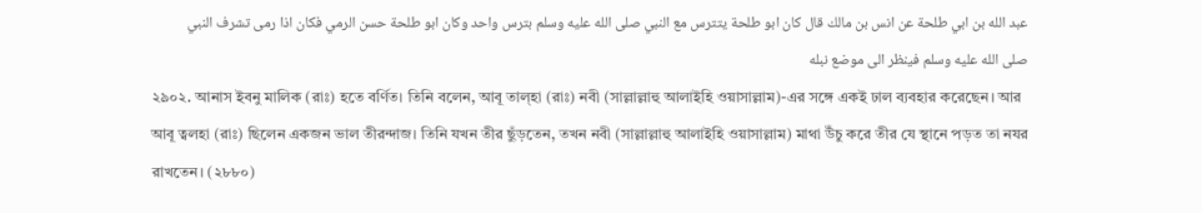عبد الله بن ابي طلحة عن انس بن مالك قال كان ابو طلحة يتترس مع النبي صلى الله عليه وسلم بترس واحد وكان ابو طلحة حسن الرمي فكان اذا رمى تشرف النبي صلى الله عليه وسلم فينظر الى موضع نبله
২৯০২. আনাস ইবনু মালিক (রাঃ) হতে বর্ণিত। তিনি বলেন, আবূ তাল্হা (রাঃ) নবী (সাল্লাল্লাহু আলাইহি ওয়াসাল্লাম)-এর সঙ্গে একই ঢাল ব্যবহার করেছেন। আর আবূ ত্বলহা (রাঃ) ছিলেন একজন ভাল তীরন্দাজ। তিনি যখন তীর ছুঁড়তেন, তখন নবী (সাল্লাল্লাহু আলাইহি ওয়াসাল্লাম) মাথা উঁচু করে তীর যে স্থানে পড়ত তা নযর রাখতেন। (২৮৮০)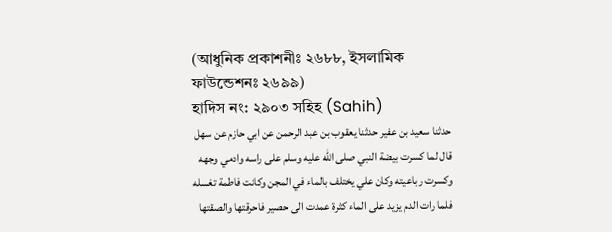(আধুনিক প্রকাশনীঃ ২৬৮৮, ইসলামিক ফাউন্ডেশনঃ ২৬৯৯)
হাদিস নং: ২৯০৩ সহিহ (Sahih)
حدثنا سعيد بن عفير حدثنا يعقوب بن عبد الرحمن عن ابي حازم عن سهل قال لما كسرت بيضة النبي صلى الله عليه وسلم على راسه وادمي وجهه وكسرت رباعيته وكان علي يختلف بالماء في المجن وكانت فاطمة تغسله فلما رات الدم يزيد على الماء كثرة عمدت الى حصير فاحرقتها والصقتها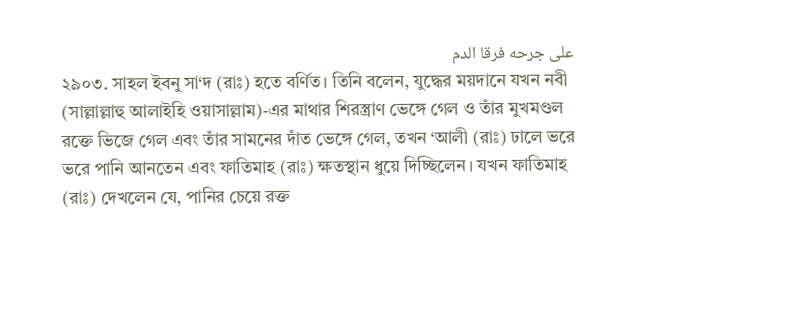على جرحه فرقا الدم
২৯০৩. সাহল ইবনু সা‘দ (রাঃ) হতে বর্ণিত। তিনি বলেন, যুদ্ধের ময়দানে যখন নবী (সাল্লাল্লাহু আলাইহি ওয়াসাল্লাম)-এর মাথার শিরস্ত্রাণ ভেঙ্গে গেল ও তাঁর মুখমণ্ডল
রক্তে ভিজে গেল এবং তাঁর সামনের দাঁত ভেঙ্গে গেল, তখন ‘আলী (রাঃ) ঢালে ভরে ভরে পানি আনতেন এবং ফাতিমাহ (রাঃ) ক্ষতস্থান ধুয়ে দিচ্ছিলেন। যখন ফাতিমাহ (রাঃ) দেখলেন যে, পানির চেয়ে রক্ত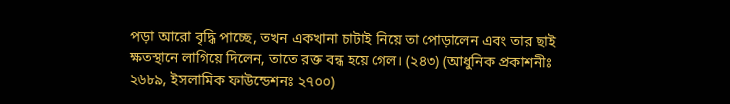পড়া আরো বৃদ্ধি পাচ্ছে, তখন একখানা চাটাই নিয়ে তা পোড়ালেন এবং তার ছাই ক্ষতস্থানে লাগিয়ে দিলেন, তাতে রক্ত বন্ধ হয়ে গেল। (২৪৩) (আধুনিক প্রকাশনীঃ ২৬৮৯, ইসলামিক ফাউন্ডেশনঃ ২৭০০)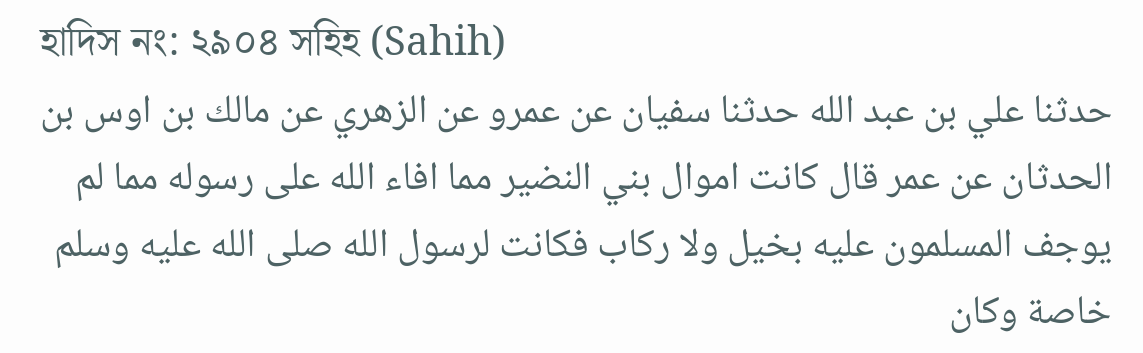হাদিস নং: ২৯০৪ সহিহ (Sahih)
حدثنا علي بن عبد الله حدثنا سفيان عن عمرو عن الزهري عن مالك بن اوس بن الحدثان عن عمر قال كانت اموال بني النضير مما افاء الله على رسوله مما لم يوجف المسلمون عليه بخيل ولا ركاب فكانت لرسول الله صلى الله عليه وسلم خاصة وكان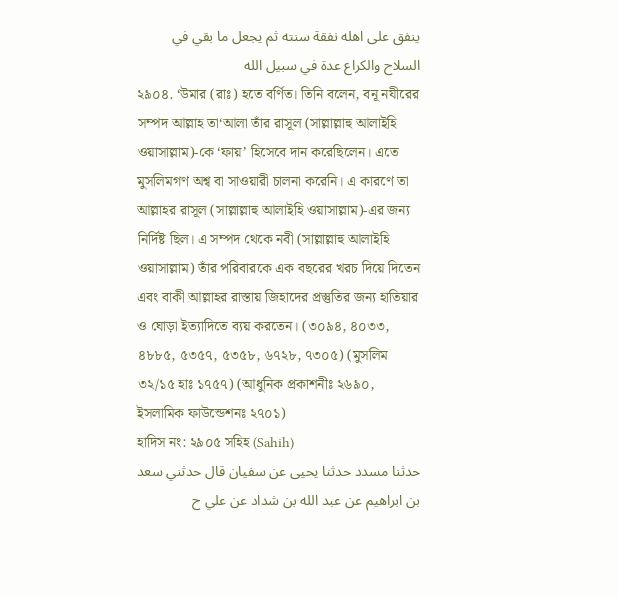ينفق على اهله نفقة سنته ثم يجعل ما بقي في السلاح والكراع عدة في سبيل الله
২৯০৪. ‘উমার (রাঃ) হতে বর্ণিত। তিনি বলেন, বনূ নযীরের সম্পদ আল্লাহ তা‘আলা তাঁর রাসূল (সাল্লাল্লাহু আলাইহি ওয়াসাল্লাম)-কে ‘ফায়’ হিসেবে দান করেছিলেন। এতে মুসলিমগণ অশ্ব বা সাওয়ারী চালনা করেনি। এ কারণে তা আল্লাহর রাসূল (সাল্লাল্লাহু আলাইহি ওয়াসাল্লাম)-এর জন্য নির্দিষ্ট ছিল। এ সম্পদ থেকে নবী (সাল্লাল্লাহু আলাইহি ওয়াসাল্লাম) তাঁর পরিবারকে এক বছরের খরচ দিয়ে দিতেন এবং বাকী আল্লাহর রাস্তায় জিহাদের প্রস্তুতির জন্য হাতিয়ার ও ঘোড়া ইত্যাদিতে ব্যয় করতেন। (৩০৯৪, ৪০৩৩, ৪৮৮৫, ৫৩৫৭, ৫৩৫৮, ৬৭২৮, ৭৩০৫) (মুসলিম ৩২/১৫ হাঃ ১৭৫৭) (আধুনিক প্রকাশনীঃ ২৬৯০, ইসলামিক ফাউন্ডেশনঃ ২৭০১)
হাদিস নং: ২৯০৫ সহিহ (Sahih)
حدثنا مسدد حدثنا يحيى عن سفيان قال حدثني سعد بن ابراهيم عن عبد الله بن شداد عن علي ح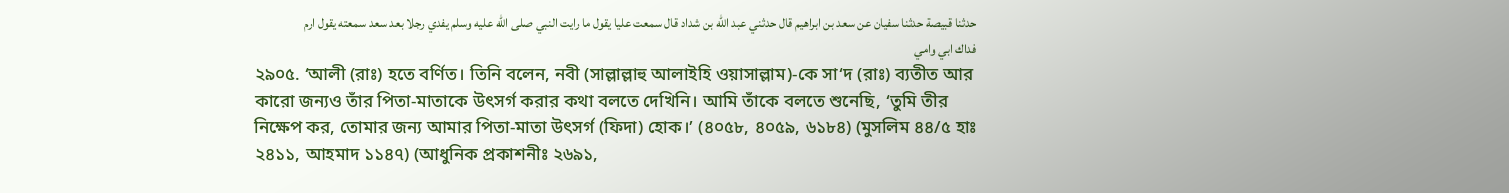حدثنا قبيصة حدثنا سفيان عن سعد بن ابراهيم قال حدثني عبد الله بن شداد قال سمعت عليا يقول ما رايت النبي صلى الله عليه وسلم يفدي رجلا بعد سعد سمعته يقول ارم فداك ابي وامي
২৯০৫. ‘আলী (রাঃ) হতে বর্ণিত। তিনি বলেন, নবী (সাল্লাল্লাহু আলাইহি ওয়াসাল্লাম)-কে সা‘দ (রাঃ) ব্যতীত আর কারো জন্যও তাঁর পিতা-মাতাকে উৎসর্গ করার কথা বলতে দেখিনি। আমি তাঁকে বলতে শুনেছি, ‘তুমি তীর নিক্ষেপ কর, তোমার জন্য আমার পিতা-মাতা উৎসর্গ (ফিদা) হোক।’ (৪০৫৮, ৪০৫৯, ৬১৮৪) (মুসলিম ৪৪/৫ হাঃ ২৪১১, আহমাদ ১১৪৭) (আধুনিক প্রকাশনীঃ ২৬৯১,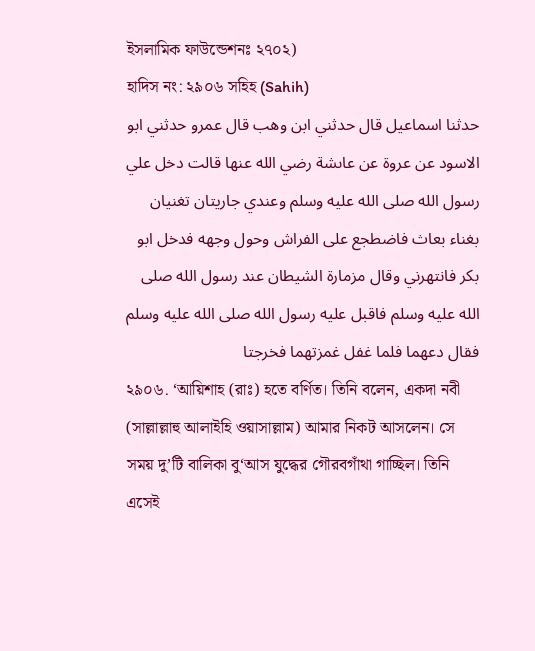ইসলামিক ফাউন্ডেশনঃ ২৭০২)
হাদিস নং: ২৯০৬ সহিহ (Sahih)
حدثنا اسماعيل قال حدثني ابن وهب قال عمرو حدثني ابو الاسود عن عروة عن عاىشة رضي الله عنها قالت دخل علي رسول الله صلى الله عليه وسلم وعندي جاريتان تغنيان بغناء بعاث فاضطجع على الفراش وحول وجهه فدخل ابو بكر فانتهرني وقال مزمارة الشيطان عند رسول الله صلى الله عليه وسلم فاقبل عليه رسول الله صلى الله عليه وسلم فقال دعهما فلما غفل غمزتهما فخرجتا
২৯০৬. ‘আয়িশাহ (রাঃ) হতে বর্ণিত। তিনি বলেন, একদা নবী (সাল্লাল্লাহু আলাইহি ওয়াসাল্লাম) আমার নিকট আসলেন। সে সময় দু’টি বালিকা বু‘আস যুদ্ধের গৌরবগাঁথা গাচ্ছিল। তিনি এসেই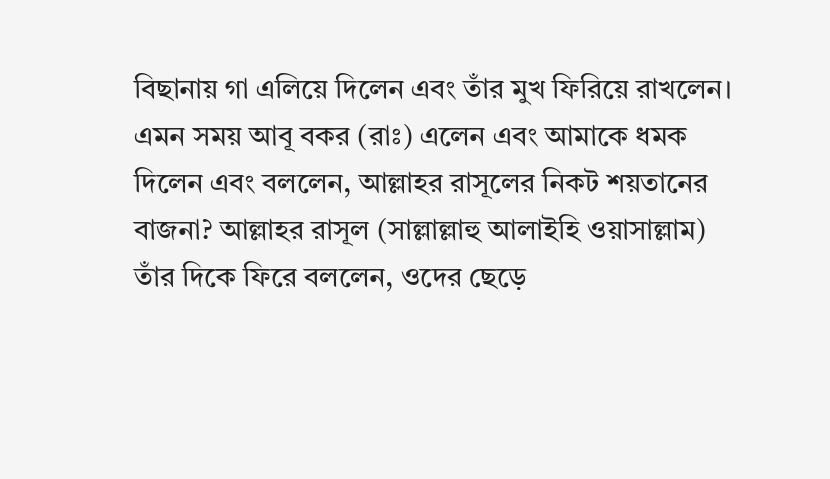বিছানায় গা এলিয়ে দিলেন এবং তাঁর মুখ ফিরিয়ে রাখলেন। এমন সময় আবূ বকর (রাঃ) এলেন এবং আমাকে ধমক দিলেন এবং বললেন, আল্লাহর রাসূলের নিকট শয়তানের বাজনা? আল্লাহর রাসূল (সাল্লাল্লাহু আলাইহি ওয়াসাল্লাম) তাঁর দিকে ফিরে বললেন, ওদের ছেড়ে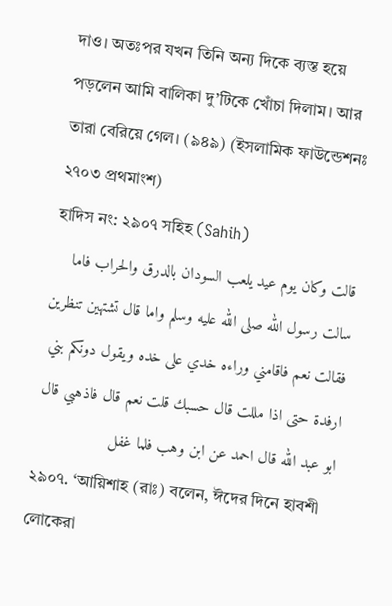দাও। অতঃপর যখন তিনি অন্য দিকে ব্যস্ত হয়ে পড়লেন আমি বালিকা দু’টিকে খোঁচা দিলাম। আর তারা বেরিয়ে গেল। (৯৪৯) (ইসলামিক ফাউন্ডেশনঃ ২৭০৩ প্রথমাংশ)
হাদিস নং: ২৯০৭ সহিহ (Sahih)
قالت وكان يوم عيد يلعب السودان بالدرق والحراب فاما سالت رسول الله صلى الله عليه وسلم واما قال تشتهين تنظرين فقالت نعم فاقامني وراءه خدي على خده ويقول دونكم بني ارفدة حتى اذا مللت قال حسبك قلت نعم قال فاذهبي قال ابو عبد الله قال احمد عن ابن وهب فلما غفل
২৯০৭. ‘আয়িশাহ (রাঃ) বলেন, ঈদের দিনে হাবশী লোকেরা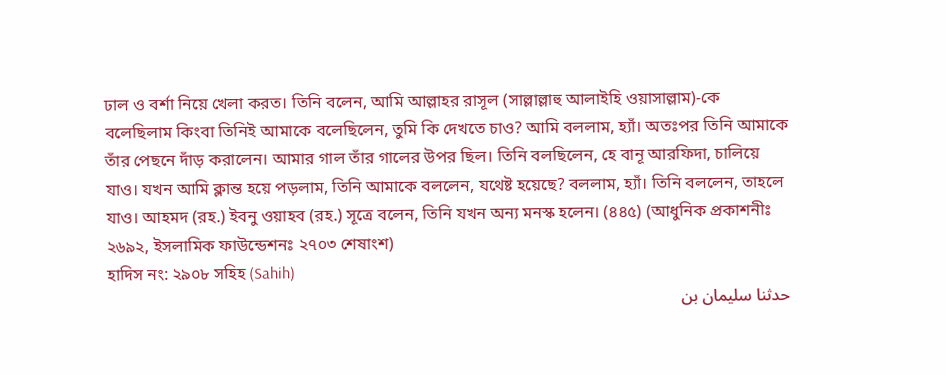ঢাল ও বর্শা নিয়ে খেলা করত। তিনি বলেন, আমি আল্লাহর রাসূল (সাল্লাল্লাহু আলাইহি ওয়াসাল্লাম)-কে বলেছিলাম কিংবা তিনিই আমাকে বলেছিলেন, তুমি কি দেখতে চাও? আমি বললাম, হ্যাঁ। অতঃপর তিনি আমাকে তাঁর পেছনে দাঁড় করালেন। আমার গাল তাঁর গালের উপর ছিল। তিনি বলছিলেন, হে বানূ আরফিদা, চালিয়ে যাও। যখন আমি ক্লান্ত হয়ে পড়লাম, তিনি আমাকে বললেন, যথেষ্ট হয়েছে? বললাম, হ্যাঁ। তিনি বললেন, তাহলে যাও। আহমদ (রহ.) ইবনু ওয়াহব (রহ.) সূত্রে বলেন, তিনি যখন অন্য মনস্ক হলেন। (৪৪৫) (আধুনিক প্রকাশনীঃ ২৬৯২, ইসলামিক ফাউন্ডেশনঃ ২৭০৩ শেষাংশ)
হাদিস নং: ২৯০৮ সহিহ (Sahih)
حدثنا سليمان بن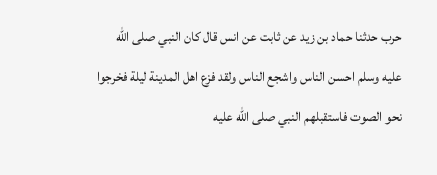حرب حدثنا حماد بن زيد عن ثابت عن انس قال كان النبي صلى الله عليه وسلم احسن الناس واشجع الناس ولقد فزع اهل المدينة ليلة فخرجوا نحو الصوت فاستقبلهم النبي صلى الله عليه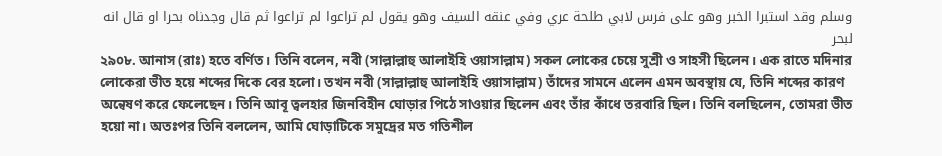وسلم وقد استبرا الخبر وهو على فرس لابي طلحة عري وفي عنقه السيف وهو يقول لم تراعوا لم تراعوا ثم قال وجدناه بحرا او قال انه لبحر
২৯০৮. আনাস (রাঃ) হতে বর্ণিত। তিনি বলেন, নবী (সাল্লাল্লাহু আলাইহি ওয়াসাল্লাম) সকল লোকের চেয়ে সুশ্রী ও সাহসী ছিলেন। এক রাতে মদিনার লোকেরা ভীত হয়ে শব্দের দিকে বের হলো। তখন নবী (সাল্লাল্লাহু আলাইহি ওয়াসাল্লাম) তাঁদের সামনে এলেন এমন অবস্থায় যে, তিনি শব্দের কারণ অন্বেষণ করে ফেলেছেন। তিনি আবূ ত্বলহার জিনবিহীন ঘোড়ার পিঠে সাওয়ার ছিলেন এবং তাঁর কাঁধে তরবারি ছিল। তিনি বলছিলেন, তোমরা ভীত হয়ো না। অতঃপর তিনি বললেন, আমি ঘোড়াটিকে সমুদ্রের মত গতিশীল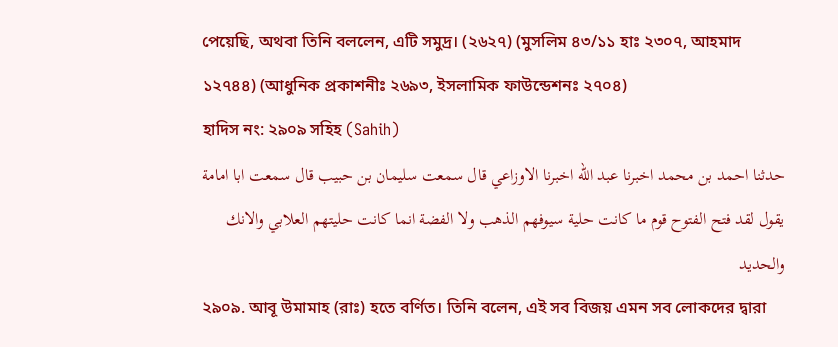পেয়েছি, অথবা তিনি বললেন, এটি সমুদ্র। (২৬২৭) (মুসলিম ৪৩/১১ হাঃ ২৩০৭, আহমাদ ১২৭৪৪) (আধুনিক প্রকাশনীঃ ২৬৯৩, ইসলামিক ফাউন্ডেশনঃ ২৭০৪)
হাদিস নং: ২৯০৯ সহিহ (Sahih)
حدثنا احمد بن محمد اخبرنا عبد الله اخبرنا الاوزاعي قال سمعت سليمان بن حبيب قال سمعت ابا امامة يقول لقد فتح الفتوح قوم ما كانت حلية سيوفهم الذهب ولا الفضة انما كانت حليتهم العلابي والانك والحديد
২৯০৯. আবূ উমামাহ (রাঃ) হতে বর্ণিত। তিনি বলেন, এই সব বিজয় এমন সব লোকদের দ্বারা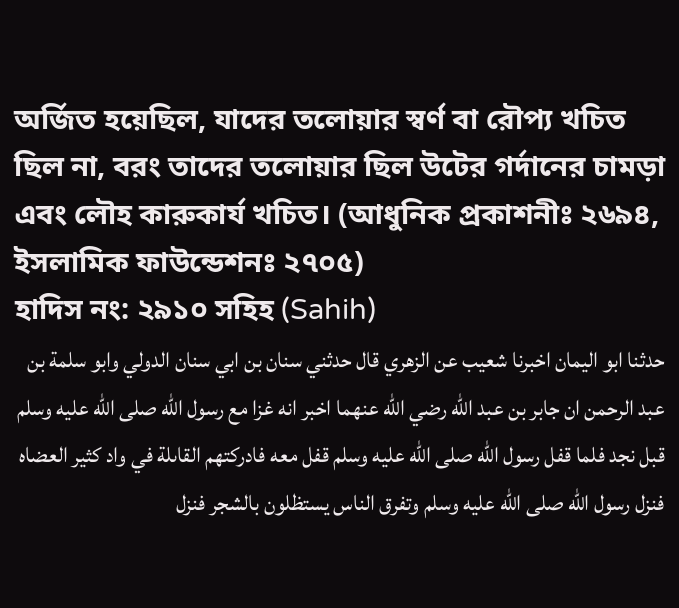অর্জিত হয়েছিল, যাদের তলোয়ার স্বর্ণ বা রৌপ্য খচিত ছিল না, বরং তাদের তলোয়ার ছিল উটের গর্দানের চামড়া এবং লৌহ কারুকার্য খচিত। (আধুনিক প্রকাশনীঃ ২৬৯৪, ইসলামিক ফাউন্ডেশনঃ ২৭০৫)
হাদিস নং: ২৯১০ সহিহ (Sahih)
حدثنا ابو اليمان اخبرنا شعيب عن الزهري قال حدثني سنان بن ابي سنان الدولي وابو سلمة بن عبد الرحمن ان جابر بن عبد الله رضي الله عنهما اخبر انه غزا مع رسول الله صلى الله عليه وسلم قبل نجد فلما قفل رسول الله صلى الله عليه وسلم قفل معه فادركتهم القاىلة في واد كثير العضاه فنزل رسول الله صلى الله عليه وسلم وتفرق الناس يستظلون بالشجر فنزل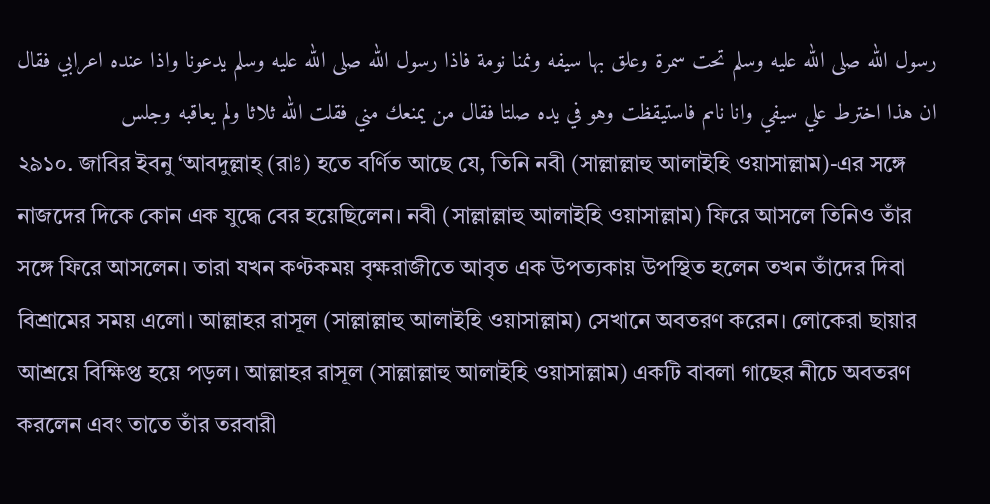رسول الله صلى الله عليه وسلم تحت سمرة وعلق بها سيفه ونمنا نومة فاذا رسول الله صلى الله عليه وسلم يدعونا واذا عنده اعرابي فقال ان هذا اخترط علي سيفي وانا ناىم فاستيقظت وهو في يده صلتا فقال من يمنعك مني فقلت الله ثلاثا ولم يعاقبه وجلس
২৯১০. জাবির ইবনু ‘আবদুল্লাহ্ (রাঃ) হতে বর্ণিত আছে যে, তিনি নবী (সাল্লাল্লাহু আলাইহি ওয়াসাল্লাম)-এর সঙ্গে নাজদের দিকে কোন এক যুদ্ধে বের হয়েছিলেন। নবী (সাল্লাল্লাহু আলাইহি ওয়াসাল্লাম) ফিরে আসলে তিনিও তাঁর সঙ্গে ফিরে আসলেন। তারা যখন কণ্টকময় বৃক্ষরাজীতে আবৃত এক উপত্যকায় উপস্থিত হলেন তখন তাঁদের দিবা বিশ্রামের সময় এলো। আল্লাহর রাসূল (সাল্লাল্লাহু আলাইহি ওয়াসাল্লাম) সেখানে অবতরণ করেন। লোকেরা ছায়ার আশ্রয়ে বিক্ষিপ্ত হয়ে পড়ল। আল্লাহর রাসূল (সাল্লাল্লাহু আলাইহি ওয়াসাল্লাম) একটি বাবলা গাছের নীচে অবতরণ করলেন এবং তাতে তাঁর তরবারী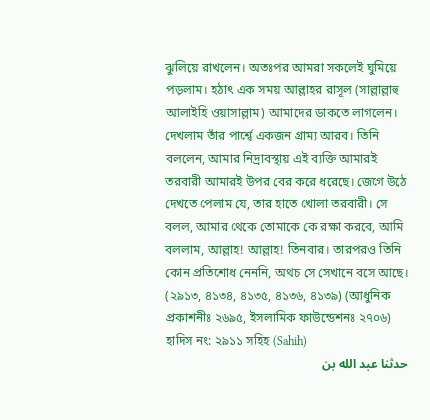ঝুলিয়ে রাখলেন। অতঃপর আমরা সকলেই ঘুমিয়ে পড়লাম। হঠাৎ এক সময় আল্লাহর রাসূল (সাল্লাল্লাহু আলাইহি ওয়াসাল্লাম) আমাদের ডাকতে লাগলেন। দেখলাম তাঁর পার্শ্বে একজন গ্রাম্য আরব। তিনি বললেন, আমার নিদ্রাবস্থায় এই ব্যক্তি আমারই তরবারী আমারই উপর বের করে ধরেছে। জেগে উঠে দেখতে পেলাম যে, তার হাতে খোলা তরবারী। সে বলল, আমার থেকে তোমাকে কে রক্ষা করবে, আমি বললাম, আল্লাহ! আল্লাহ! তিনবার। তারপরও তিনি কোন প্রতিশোধ নেননি, অথচ সে সেখানে বসে আছে। (২৯১৩, ৪১৩৪, ৪১৩৫, ৪১৩৬, ৪১৩৯) (আধুনিক প্রকাশনীঃ ২৬৯৫, ইসলামিক ফাউন্ডেশনঃ ২৭০৬)
হাদিস নং: ২৯১১ সহিহ (Sahih)
حدثنا عبد الله بن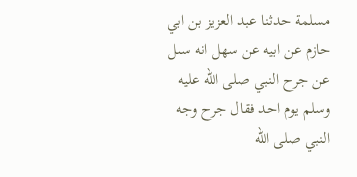مسلمة حدثنا عبد العزيز بن ابي حازم عن ابيه عن سهل انه سىل عن جرح النبي صلى الله عليه وسلم يوم احد فقال جرح وجه النبي صلى الله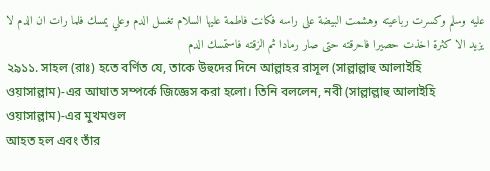عليه وسلم وكسرت رباعيته وهشمت البيضة على راسه فكانت فاطمة عليها السلام تغسل الدم وعلي يمسك فلما رات ان الدم لا يزيد الا كثرة اخذت حصيرا فاحرقته حتى صار رمادا ثم الزقته فاستمسك الدم
২৯১১. সাহল (রাঃ) হতে বর্ণিত যে, তাকে উহুদের দিনে আল্লাহর রাসূল (সাল্লাল্লাহু আলাইহি ওয়াসাল্লাম)-এর আঘাত সম্পর্কে জিজ্ঞেস করা হলো। তিনি বললেন, নবী (সাল্লাল্লাহু আলাইহি ওয়াসাল্লাম)-এর মুখমণ্ডল
আহত হল এবং তাঁর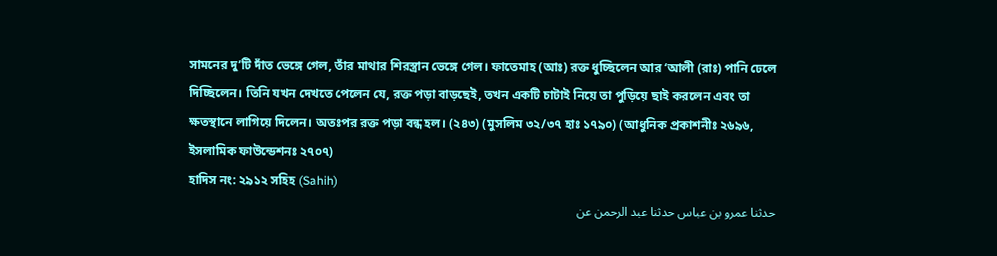সামনের দু’টি দাঁত ভেঙ্গে গেল, তাঁর মাথার শিরস্ত্রান ভেঙ্গে গেল। ফাতেমাহ (আঃ) রক্ত ধুচ্ছিলেন আর ‘আলী (রাঃ) পানি ঢেলে দিচ্ছিলেন। তিনি যখন দেখতে পেলেন যে, রক্ত পড়া বাড়ছেই, তখন একটি চাটাই নিয়ে তা পুড়িয়ে ছাই করলেন এবং তা ক্ষতস্থানে লাগিয়ে দিলেন। অতঃপর রক্ত পড়া বন্ধ হল। (২৪৩) (মুসলিম ৩২/৩৭ হাঃ ১৭৯০) (আধুনিক প্রকাশনীঃ ২৬৯৬, ইসলামিক ফাউন্ডেশনঃ ২৭০৭)
হাদিস নং: ২৯১২ সহিহ (Sahih)
حدثنا عمرو بن عباس حدثنا عبد الرحمن عن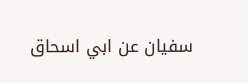سفيان عن ابي اسحاق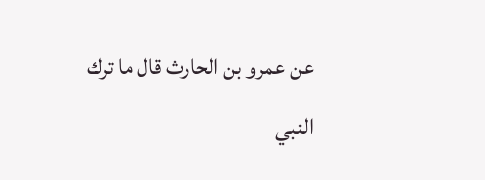عن عمرو بن الحارث قال ما ترك النبي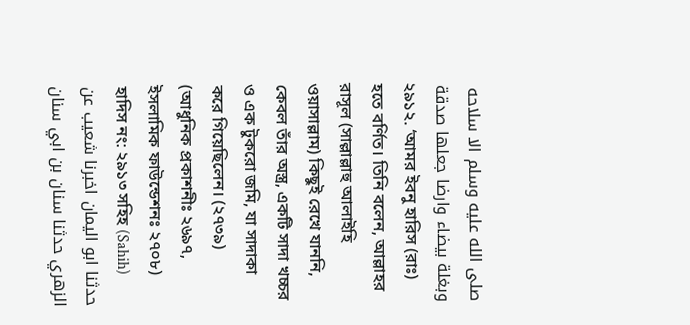صلى الله عليه وسلم الا سلاحه وبغلة بيضاء وارضا جعلها صدقة
২৯১২. ‘আমর ইবনু হারিস (রাঃ) হতে বর্ণিত। তিনি বলেন, আল্লাহর রাসূল (সাল্লাল্লাহু আলাইহি ওয়াসাল্লাম) কিছুই রেখে যাননি, কেবল তাঁর অস্ত্র, একটি সাদা খচ্চর ও এক টুকরো জমি, যা সাদাকা করে গিয়েছিলেন। (২৭৩৯) (আধুনিক প্রকাশনীঃ ২৬৯৭, ইসলামিক ফাউন্ডেশনঃ ২৭০৮)
হাদিস নং: ২৯১৩ সহিহ (Sahih)
حدثنا ابو اليمان اخبرنا شعيب عن الزهري حدثنا سنان بن ابي سنان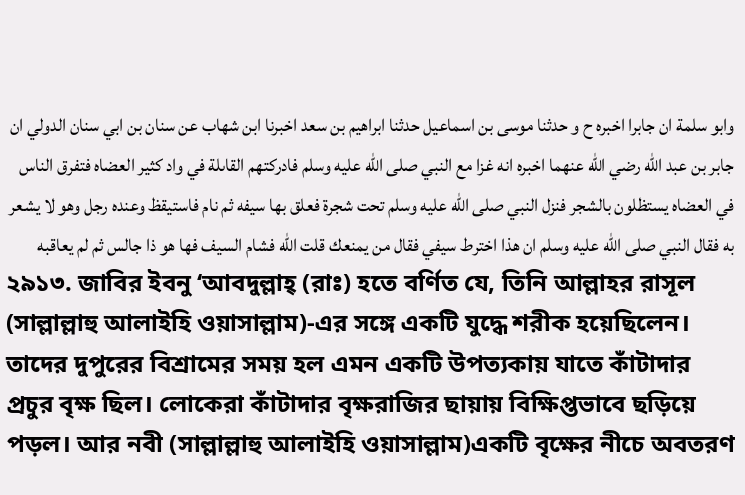وابو سلمة ان جابرا اخبره ح و حدثنا موسى بن اسماعيل حدثنا ابراهيم بن سعد اخبرنا ابن شهاب عن سنان بن ابي سنان الدولي ان جابر بن عبد الله رضي الله عنهما اخبره انه غزا مع النبي صلى الله عليه وسلم فادركتهم القاىلة في واد كثير العضاه فتفرق الناس في العضاه يستظلون بالشجر فنزل النبي صلى الله عليه وسلم تحت شجرة فعلق بها سيفه ثم نام فاستيقظ وعنده رجل وهو لا يشعر به فقال النبي صلى الله عليه وسلم ان هذا اخترط سيفي فقال من يمنعك قلت الله فشام السيف فها هو ذا جالس ثم لم يعاقبه
২৯১৩. জাবির ইবনু ‘আবদুল্লাহ্ (রাঃ) হতে বর্ণিত যে, তিনি আল্লাহর রাসূল (সাল্লাল্লাহু আলাইহি ওয়াসাল্লাম)-এর সঙ্গে একটি যুদ্ধে শরীক হয়েছিলেন। তাদের দুপুরের বিশ্রামের সময় হল এমন একটি উপত্যকায় যাতে কাঁটাদার প্রচুর বৃক্ষ ছিল। লোকেরা কাঁটাদার বৃক্ষরাজির ছায়ায় বিক্ষিপ্তভাবে ছড়িয়ে পড়ল। আর নবী (সাল্লাল্লাহু আলাইহি ওয়াসাল্লাম)একটি বৃক্ষের নীচে অবতরণ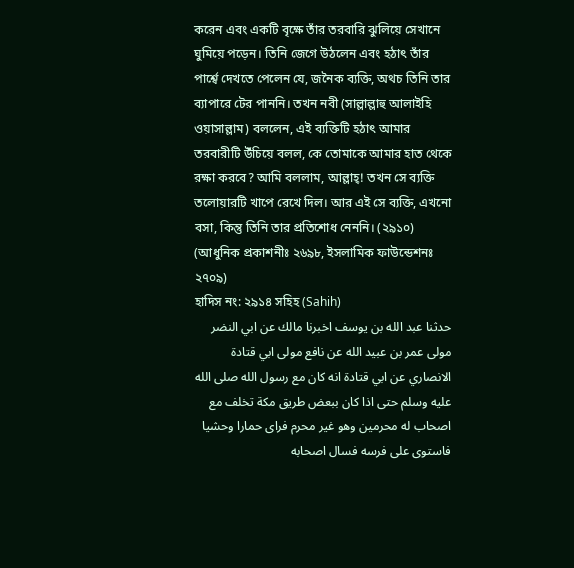করেন এবং একটি বৃক্ষে তাঁর তরবারি ঝুলিয়ে সেখানে ঘুমিয়ে পড়েন। তিনি জেগে উঠলেন এবং হঠাৎ তাঁর পার্শ্বে দেখতে পেলেন যে, জনৈক ব্যক্তি, অথচ তিনি তার ব্যাপারে টের পাননি। তখন নবী (সাল্লাল্লাহু আলাইহি ওয়াসাল্লাম) বললেন, এই ব্যক্তিটি হঠাৎ আমার তরবারীটি উঁচিয়ে বলল, কে তোমাকে আমার হাত থেকে রক্ষা করবে? আমি বললাম, আল্লাহ্! তখন সে ব্যক্তি তলোয়ারটি খাপে রেখে দিল। আর এই সে ব্যক্তি, এখনো বসা, কিন্তু তিনি তার প্রতিশোধ নেননি। (২৯১০) (আধুনিক প্রকাশনীঃ ২৬৯৮, ইসলামিক ফাউন্ডেশনঃ ২৭০৯)
হাদিস নং: ২৯১৪ সহিহ (Sahih)
حدثنا عبد الله بن يوسف اخبرنا مالك عن ابي النضر مولى عمر بن عبيد الله عن نافع مولى ابي قتادة الانصاري عن ابي قتادة انه كان مع رسول الله صلى الله عليه وسلم حتى اذا كان ببعض طريق مكة تخلف مع اصحاب له محرمين وهو غير محرم فراى حمارا وحشيا فاستوى على فرسه فسال اصحابه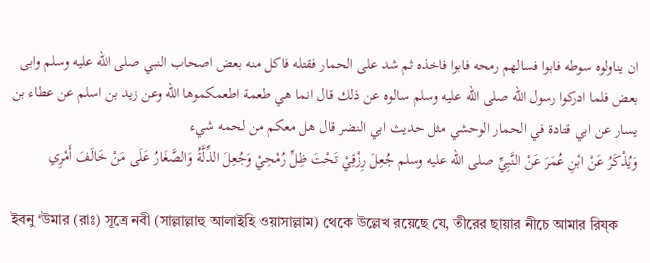ان يناولوه سوطه فابوا فسالهم رمحه فابوا فاخذه ثم شد على الحمار فقتله فاكل منه بعض اصحاب النبي صلى الله عليه وسلم وابى بعض فلما ادركوا رسول الله صلى الله عليه وسلم سالوه عن ذلك قال انما هي طعمة اطعمكموها الله وعن زيد بن اسلم عن عطاء بن يسار عن ابي قتادة في الحمار الوحشي مثل حديث ابي النضر قال هل معكم من لحمه شيء
وَيُذْكَرُ عَنْ ابْنِ عُمَرَ عَنْ النَّبِيِّ صلى الله عليه وسلم جُعِلَ رِزْقِيْ تَحْتَ ظِلِّ رُمْحِيْ وَجُعِلَ الذِّلَّةُ وَالصَّغَارُ عَلَى مَنْ خَالَفَ أَمْرِي

ইবনু ‘উমার (রাঃ) সূত্রে নবী (সাল্লাল্লাহু আলাইহি ওয়াসাল্লাম) থেকে উল্লেখ রয়েছে যে, তীরের ছায়ার নীচে আমার রিয্ক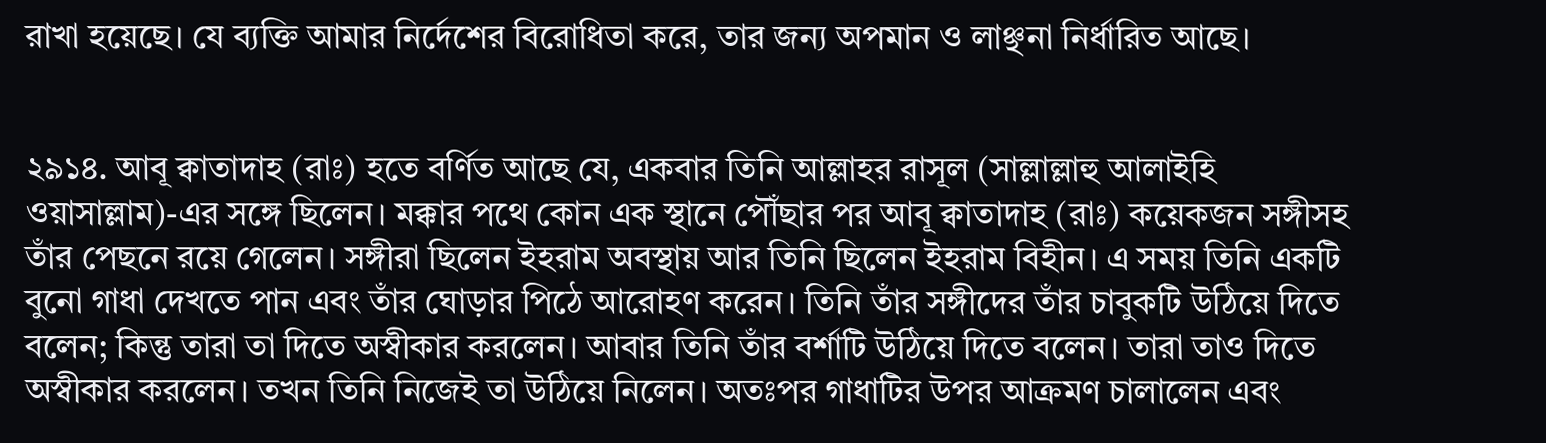রাখা হয়েছে। যে ব্যক্তি আমার নির্দেশের বিরোধিতা করে, তার জন্য অপমান ও লাঞ্ছনা নির্ধারিত আছে।


২৯১৪. আবূ ক্বাতাদাহ (রাঃ) হতে বর্ণিত আছে যে, একবার তিনি আল্লাহর রাসূল (সাল্লাল্লাহু আলাইহি ওয়াসাল্লাম)-এর সঙ্গে ছিলেন। মক্কার পথে কোন এক স্থানে পৌঁছার পর আবূ ক্বাতাদাহ (রাঃ) কয়েকজন সঙ্গীসহ তাঁর পেছনে রয়ে গেলেন। সঙ্গীরা ছিলেন ইহরাম অবস্থায় আর তিনি ছিলেন ইহরাম বিহীন। এ সময় তিনি একটি বুনো গাধা দেখতে পান এবং তাঁর ঘোড়ার পিঠে আরোহণ করেন। তিনি তাঁর সঙ্গীদের তাঁর চাবুকটি উঠিয়ে দিতে বলেন; কিন্তু তারা তা দিতে অস্বীকার করলেন। আবার তিনি তাঁর বর্শাটি উঠিয়ে দিতে বলেন। তারা তাও দিতে অস্বীকার করলেন। তখন তিনি নিজেই তা উঠিয়ে নিলেন। অতঃপর গাধাটির উপর আক্রমণ চালালেন এবং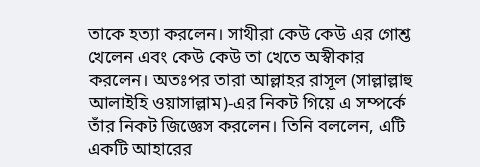তাকে হত্যা করলেন। সাথীরা কেউ কেউ এর গোশ্ত খেলেন এবং কেউ কেউ তা খেতে অস্বীকার করলেন। অতঃপর তারা আল্লাহর রাসূল (সাল্লাল্লাহু আলাইহি ওয়াসাল্লাম)-এর নিকট গিয়ে এ সম্পর্কে তাঁর নিকট জিজ্ঞেস করলেন। তিনি বললেন, এটি একটি আহারের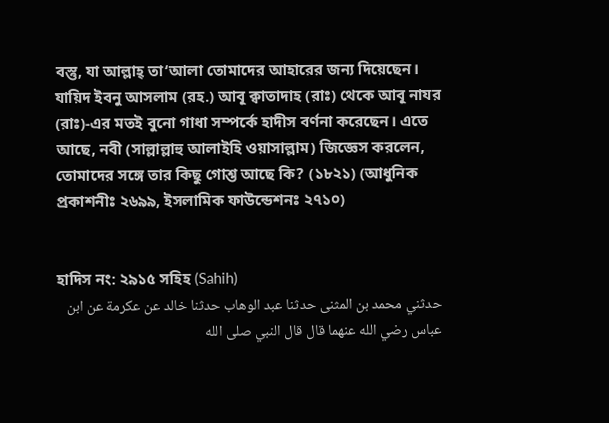বস্তু, যা আল্লাহ্ তা‘আলা তোমাদের আহারের জন্য দিয়েছেন। যায়িদ ইবনু আসলাম (রহ.) আবূ ক্বাতাদাহ (রাঃ) থেকে আবূ নাযর (রাঃ)-এর মতই বুনো গাধা সম্পর্কে হাদীস বর্ণনা করেছেন। এতে আছে, নবী (সাল্লাল্লাহু আলাইহি ওয়াসাল্লাম) জিজ্ঞেস করলেন, তোমাদের সঙ্গে তার কিছু গোশ্ত আছে কি? (১৮২১) (আধুনিক প্রকাশনীঃ ২৬৯৯, ইসলামিক ফাউন্ডেশনঃ ২৭১০)


হাদিস নং: ২৯১৫ সহিহ (Sahih)
حدثني محمد بن المثنى حدثنا عبد الوهاب حدثنا خالد عن عكرمة عن ابن عباس رضي الله عنهما قال قال النبي صلى الله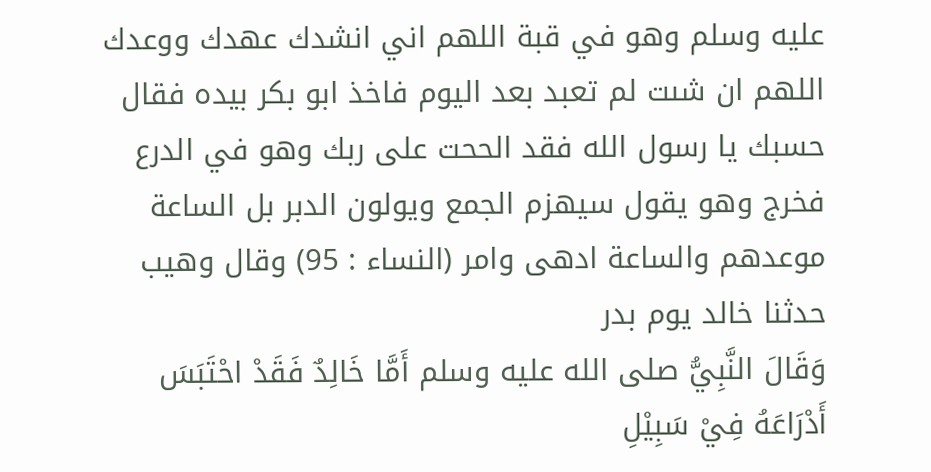عليه وسلم وهو في قبة اللهم اني انشدك عهدك ووعدك اللهم ان شىت لم تعبد بعد اليوم فاخذ ابو بكر بيده فقال حسبك يا رسول الله فقد الححت على ربك وهو في الدرع فخرج وهو يقول سيهزم الجمع ويولون الدبر بل الساعة موعدهم والساعة ادهى وامر (النساء : 95) وقال وهيب حدثنا خالد يوم بدر
وَقَالَ النَّبِيُّ صلى الله عليه وسلم أَمَّا خَالِدٌ فَقَدْ احْتَبَسَ أَدْرَاعَهُ فِيْ سَبِيْلِ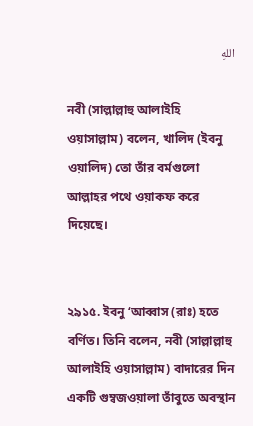اللهِ

নবী (সাল্লাল্লাহু আলাইহি ওয়াসাল্লাম) বলেন, খালিদ (ইবনু ওয়ালিদ) তো তাঁর বর্মগুলো আল্লাহর পথে ওয়াকফ করে দিয়েছে।


২৯১৫. ইবনু ‘আব্বাস (রাঃ) হতে বর্ণিত। তিনি বলেন, নবী (সাল্লাল্লাহু আলাইহি ওয়াসাল্লাম) বাদারের দিন একটি গুম্বজওয়ালা তাঁবুতে অবস্থান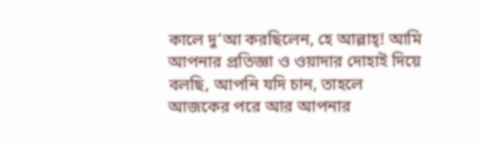কালে দু‘আ করছিলেন, হে আল্লাহ্! আমি আপনার প্রতিজ্ঞা ও ওয়াদার দোহাই দিয়ে বলছি, আপনি যদি চান, তাহলে আজকের পরে আর আপনার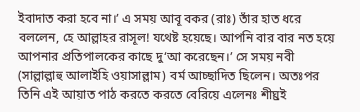ইবাদাত করা হবে না।’ এ সময় আবূ বকর (রাঃ) তাঁর হাত ধরে বললেন, হে আল্লাহর রাসূল! যথেষ্ট হয়েছে। আপনি বার বার নত হয়ে আপনার প্রতিপালকের কাছে দু‘আ করেছেন।’ সে সময় নবী (সাল্লাল্লাহু আলাইহি ওয়াসাল্লাম) বর্ম আচ্ছাদিত ছিলেন। অতঃপর তিনি এই আয়াত পাঠ করতে করতে বেরিয়ে এলেনঃ শীঘ্রই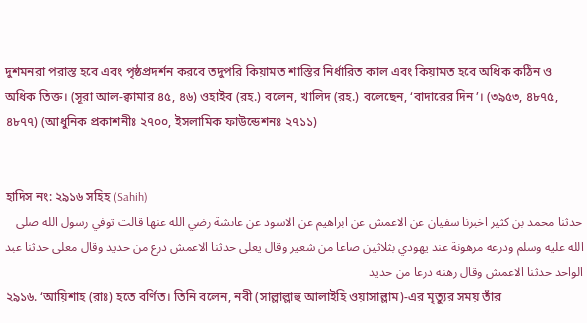দুশমনরা পরাস্ত হবে এবং পৃষ্ঠপ্রদর্শন করবে তদুপরি কিয়ামত শাস্তির নির্ধারিত কাল এবং কিয়ামত হবে অধিক কঠিন ও অধিক তিক্ত। (সূরা আল-ক্বামার ৪৫, ৪৬) ওহাইব (রহ.) বলেন, খালিদ (রহ.) বলেছেন, ‘বাদারের দিন’। (৩৯৫৩, ৪৮৭৫, ৪৮৭৭) (আধুনিক প্রকাশনীঃ ২৭০০, ইসলামিক ফাউন্ডেশনঃ ২৭১১)


হাদিস নং: ২৯১৬ সহিহ (Sahih)
حدثنا محمد بن كثير اخبرنا سفيان عن الاعمش عن ابراهيم عن الاسود عن عاىشة رضي الله عنها قالت توفي رسول الله صلى الله عليه وسلم ودرعه مرهونة عند يهودي بثلاثين صاعا من شعير وقال يعلى حدثنا الاعمش درع من حديد وقال معلى حدثنا عبد الواحد حدثنا الاعمش وقال رهنه درعا من حديد
২৯১৬. ‘আয়িশাহ (রাঃ) হতে বর্ণিত। তিনি বলেন, নবী (সাল্লাল্লাহু আলাইহি ওয়াসাল্লাম)-এর মৃত্যুর সময় তাঁর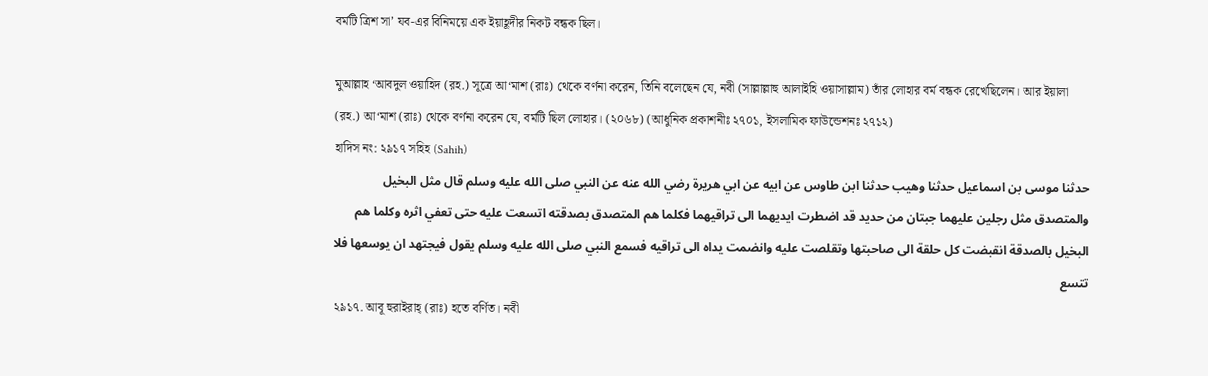বর্মটি ত্রিশ সা’ যব-এর বিনিময়ে এক ইয়াহূদীর নিকট বন্ধক ছিল।

মুআল্লাহ ‘আবদুল ওয়াহিদ (রহ.) সূত্রে আ‘মাশ (রাঃ) থেকে বর্ণনা করেন, তিনি বলেছেন যে, নবী (সাল্লাল্লাহু আলাইহি ওয়াসাল্লাম) তাঁর লোহার বর্ম বন্ধক রেখেছিলেন। আর ইয়ালা (রহ.) আ‘মাশ (রাঃ) থেকে বর্ণনা করেন যে, বর্মটি ছিল লোহার। (২০৬৮) (আধুনিক প্রকাশনীঃ ২৭০১, ইসলামিক ফাউন্ডেশনঃ ২৭১২)
হাদিস নং: ২৯১৭ সহিহ (Sahih)
حدثنا موسى بن اسماعيل حدثنا وهيب حدثنا ابن طاوس عن ابيه عن ابي هريرة رضي الله عنه عن النبي صلى الله عليه وسلم قال مثل البخيل والمتصدق مثل رجلين عليهما جبتان من حديد قد اضطرت ايديهما الى تراقيهما فكلما هم المتصدق بصدقته اتسعت عليه حتى تعفي اثره وكلما هم البخيل بالصدقة انقبضت كل حلقة الى صاحبتها وتقلصت عليه وانضمت يداه الى تراقيه فسمع النبي صلى الله عليه وسلم يقول فيجتهد ان يوسعها فلا تتسع
২৯১৭. আবূ হুরাইরাহ্ (রাঃ) হতে বর্ণিত। নবী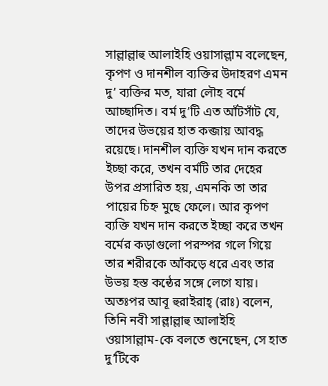সাল্লাল্লাহু আলাইহি ওয়াসাল্লাম বলেছেন, কৃপণ ও দানশীল ব্যক্তির উদাহরণ এমন দু’ ব্যক্তির মত, যারা লৌহ বর্মে আচ্ছাদিত। বর্ম দু’টি এত আঁটসাঁট যে, তাদের উভয়ের হাত কব্জায় আবদ্ধ রয়েছে। দানশীল ব্যক্তি যখন দান করতে ইচ্ছা করে, তখন বর্মটি তার দেহের উপর প্রসারিত হয়, এমনকি তা তার পায়ের চিহ্ন মুছে ফেলে। আর কৃপণ ব্যক্তি যখন দান করতে ইচ্ছা করে তখন বর্মের কড়াগুলো পরস্পর গলে গিয়ে তার শরীরকে আঁকড়ে ধরে এবং তার উভয় হস্ত কন্ঠের সঙ্গে লেগে যায়। অতঃপর আবূ হুরাইরাহ্ (রাঃ) বলেন, তিনি নবী সাল্লাল্লাহু আলাইহি ওয়াসাল্লাম-কে বলতে শুনেছেন, সে হাত দু’টিকে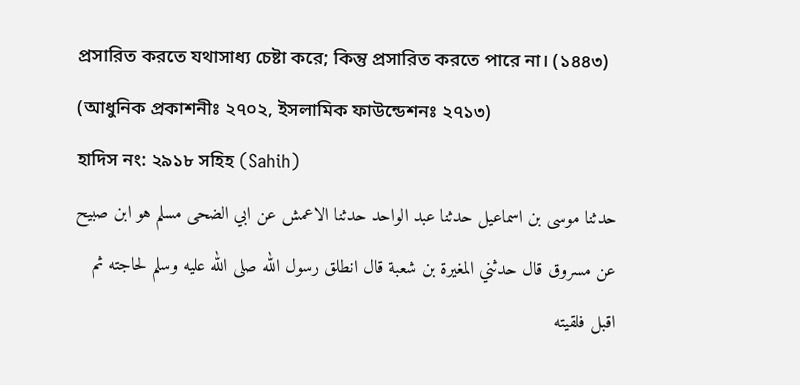প্রসারিত করতে যথাসাধ্য চেষ্টা করে; কিন্তু প্রসারিত করতে পারে না। (১৪৪৩) (আধুনিক প্রকাশনীঃ ২৭০২, ইসলামিক ফাউন্ডেশনঃ ২৭১৩)
হাদিস নং: ২৯১৮ সহিহ (Sahih)
حدثنا موسى بن اسماعيل حدثنا عبد الواحد حدثنا الاعمش عن ابي الضحى مسلم هو ابن صبيح عن مسروق قال حدثني المغيرة بن شعبة قال انطلق رسول الله صلى الله عليه وسلم لحاجته ثم اقبل فلقيته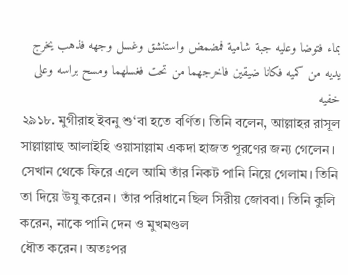بماء فتوضا وعليه جبة شامية فمضمض واستنشق وغسل وجهه فذهب يخرج يديه من كميه فكانا ضيقين فاخرجهما من تحت فغسلهما ومسح براسه وعلى خفيه
২৯১৮. মুগীরাহ ইবনু শু‘বা হতে বর্ণিত। তিনি বলেন, আল্লাহর রাসূল সাল্লাল্লাহু আলাইহি ওয়াসাল্লাম একদা হাজত পূরণের জন্য গেলেন। সেখান থেকে ফিরে এলে আমি তাঁর নিকট পানি নিয়ে গেলাম। তিনি তা দিয়ে উযু করেন। তাঁর পরিধানে ছিল সিরীয় জোববা। তিনি কুলি করেন, নাকে পানি দেন ও মুখমণ্ডল
ধৌত করেন। অতঃপর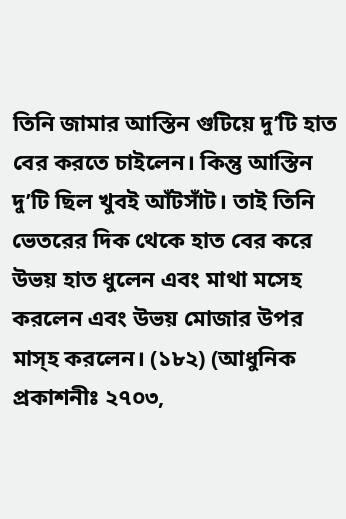তিনি জামার আস্তিন গুটিয়ে দু’টি হাত বের করতে চাইলেন। কিন্তু আস্তিন দু’টি ছিল খুবই আঁটসাঁট। তাই তিনি ভেতরের দিক থেকে হাত বের করে উভয় হাত ধুলেন এবং মাথা মসেহ করলেন এবং উভয় মোজার উপর মাস্হ করলেন। (১৮২) (আধুনিক প্রকাশনীঃ ২৭০৩,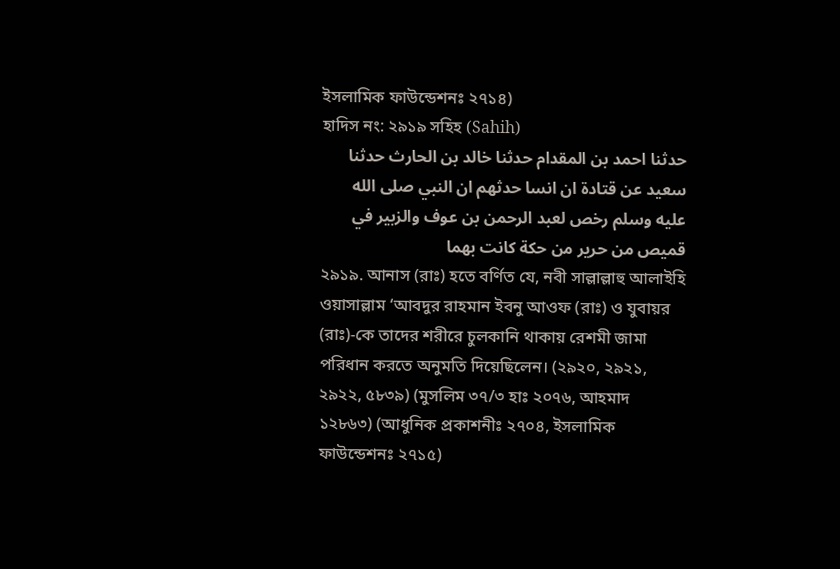ইসলামিক ফাউন্ডেশনঃ ২৭১৪)
হাদিস নং: ২৯১৯ সহিহ (Sahih)
حدثنا احمد بن المقدام حدثنا خالد بن الحارث حدثنا سعيد عن قتادة ان انسا حدثهم ان النبي صلى الله عليه وسلم رخص لعبد الرحمن بن عوف والزبير في قميص من حرير من حكة كانت بهما
২৯১৯. আনাস (রাঃ) হতে বর্ণিত যে, নবী সাল্লাল্লাহু আলাইহি ওয়াসাল্লাম ‘আবদুর রাহমান ইবনু আওফ (রাঃ) ও যুবায়র (রাঃ)-কে তাদের শরীরে চুলকানি থাকায় রেশমী জামা পরিধান করতে অনুমতি দিয়েছিলেন। (২৯২০, ২৯২১, ২৯২২, ৫৮৩৯) (মুসলিম ৩৭/৩ হাঃ ২০৭৬, আহমাদ ১২৮৬৩) (আধুনিক প্রকাশনীঃ ২৭০৪, ইসলামিক ফাউন্ডেশনঃ ২৭১৫)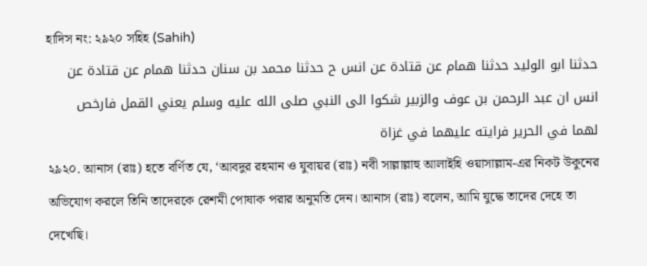হাদিস নং: ২৯২০ সহিহ (Sahih)
حدثنا ابو الوليد حدثنا همام عن قتادة عن انس ح حدثنا محمد بن سنان حدثنا همام عن قتادة عن انس ان عبد الرحمن بن عوف والزبير شكوا الى النبي صلى الله عليه وسلم يعني القمل فارخص لهما في الحرير فرايته عليهما في غزاة
২৯২০. আনাস (রাঃ) হতে বর্ণিত যে, ‘আবদুর রহমান ও যুবায়র (রাঃ) নবী সাল্লাল্লাহু আলাইহি ওয়াসাল্লাম-এর নিকট উকুনের অভিযোগ করলে তিনি তাদেরকে রেশমী পোষাক পরার অনুমতি দেন। আনাস (রাঃ) বলেন, আমি যুদ্ধে তাদের দেহে তা দেখেছি।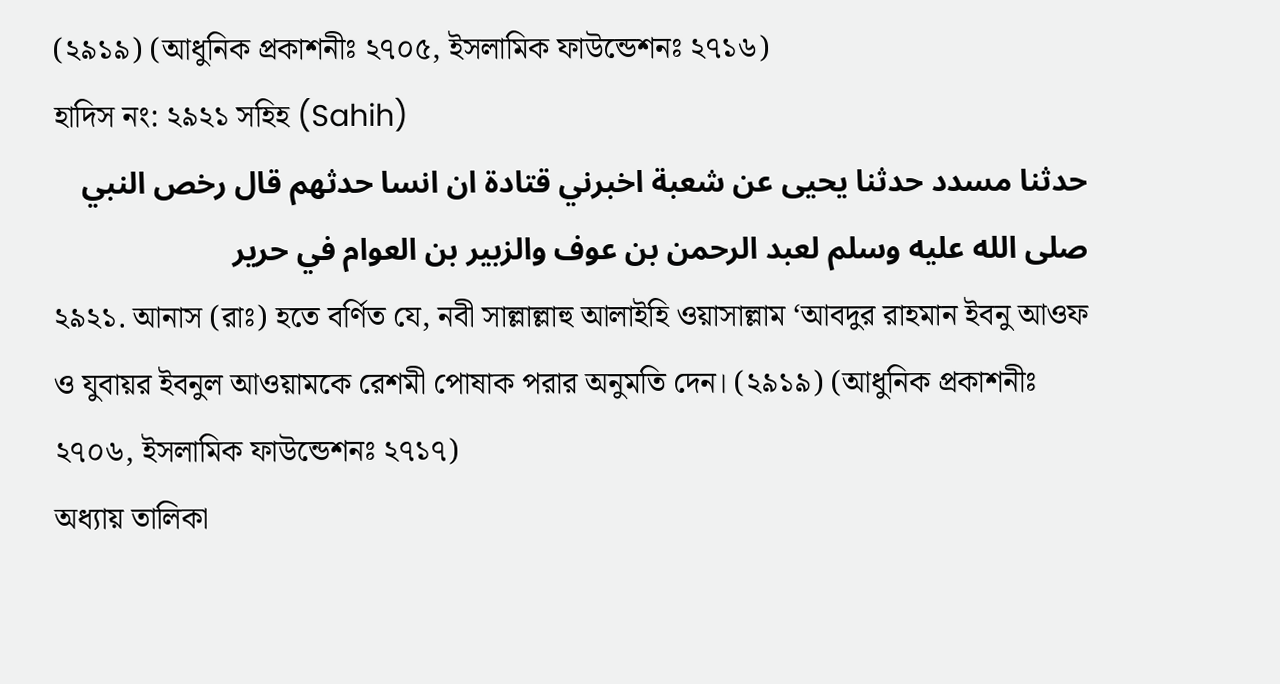(২৯১৯) (আধুনিক প্রকাশনীঃ ২৭০৫, ইসলামিক ফাউন্ডেশনঃ ২৭১৬)
হাদিস নং: ২৯২১ সহিহ (Sahih)
حدثنا مسدد حدثنا يحيى عن شعبة اخبرني قتادة ان انسا حدثهم قال رخص النبي صلى الله عليه وسلم لعبد الرحمن بن عوف والزبير بن العوام في حرير
২৯২১. আনাস (রাঃ) হতে বর্ণিত যে, নবী সাল্লাল্লাহু আলাইহি ওয়াসাল্লাম ‘আবদুর রাহমান ইবনু আওফ ও যুবায়র ইবনুল আওয়ামকে রেশমী পোষাক পরার অনুমতি দেন। (২৯১৯) (আধুনিক প্রকাশনীঃ ২৭০৬, ইসলামিক ফাউন্ডেশনঃ ২৭১৭)
অধ্যায় তালিকা